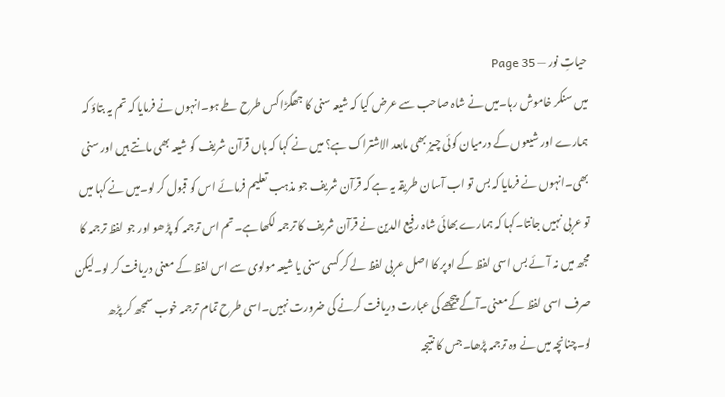حیاتِ نور — Page 35
میں سنکر خاموش رہا۔میں نے شاہ صاحب سے عرض کیا کہ شیعہ سنی کا جھگڑا کس طرح طے ہو۔انہوں نے فرمایا کہ تم یہ بتاؤ کہ ہمارے اور شیعوں کے درمیان کوئی چیز بھی مابعد الاشتراک ہے؟ میں نے کہا کہ ہاں قرآن شریف کو شیعہ بھی مانتے ہیں اور سنی بھی۔انہوں نے فرمایا کہ بس تو اب آسان طریقہ یہ ہے کہ قرآن شریف جو مذہب تعلیم فرمائے اس کو قبول کر لو۔میں نے کہا میں تو عربی نہیں جانتا۔کہا کہ ہمارے بھائی شاہ رفیع الدین نے قرآن شریف کا ترجمہ لکھا ہے۔تم اس ترجمہ کو پڑھو اور جو لفظ ترجمہ کا مجھ میں نہ آئے بس اسی لفظ کے اوپر کا اصل عربی لفظ لے کر کسی سنی یا شیعہ مولوی سے اس لفظ کے معنی دریافت کر لو۔لیکن صرف اسی لفظ کے معنی۔آگے پیچھے کی عبارت دریافت کرنے کی ضرورت نہیں۔اسی طرح تمام ترجمہ خوب سمجھ کر پڑھ لو۔چنانچہ میں نے وہ ترجمہ پڑھا۔جس کا نتیجہ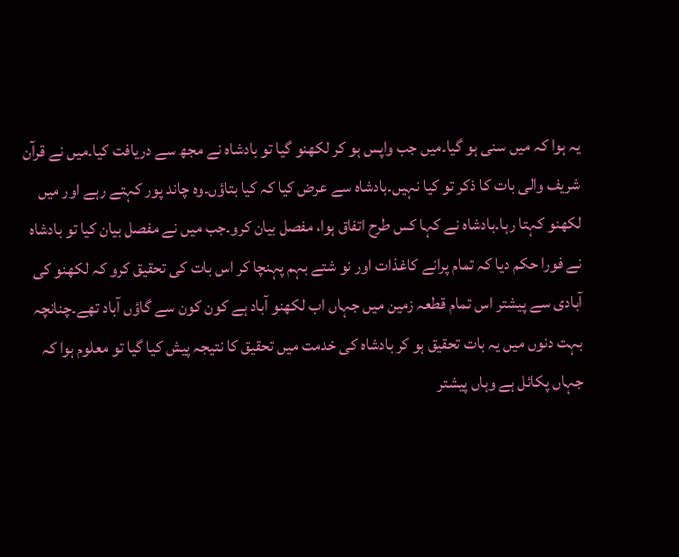یہ ہوا کہ میں سنی ہو گیا۔میں جب واپس ہو کر لکھنو گیا تو بادشاہ نے مجھ سے دریافت کیا۔میں نے قرآن شریف والی بات کا ذکر تو کیا نہیں۔بادشاہ سے عرض کیا کہ کیا بتاؤں۔وہ چاند پور کہتے رہے اور میں لکھنو کہتا رہا۔بادشاہ نے کہا کس طرح اتفاق ہوا، مفصل بیان کرو۔جب میں نے مفصل بیان کیا تو بادشاہ نے فورا حکم دیا کہ تمام پرانے کاغذات اور نو شتے بہم پہنچا کر اس بات کی تحقیق کرو کہ لکھنو کی آبادی سے پیشتر اس تمام قطعہ زمین میں جہاں اب لکھنو آباد ہے کون کون سے گاؤں آباد تھے۔چنانچہ بہت دنوں میں یہ بات تحقیق ہو کر بادشاہ کی خدمت میں تحقیق کا نتیجہ پیش کیا گیا تو معلوم ہوا کہ جہاں پکائل ہے وہاں پیشتر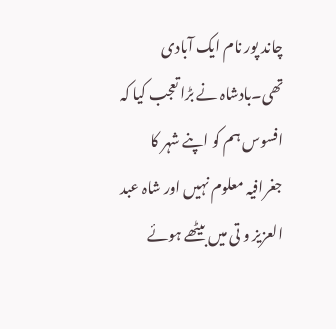چاند پور نام ایک آبادی تھی۔بادشاہ نے بڑا تعجب کیا کہ افسوس ہم کو اپنے شہر کا جغرافیہ معلوم نہیں اور شاہ عبد العزیز و تی میں بیٹھے ہوئے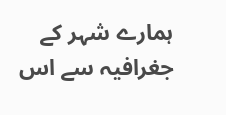ہمارے شہر کے جغرافیہ سے اس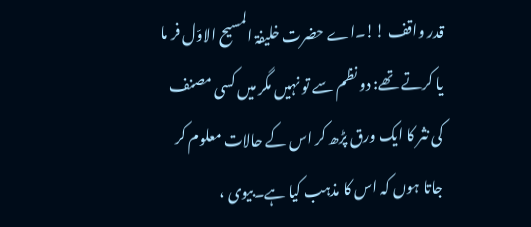قدر واقف !!۔اے حضرت خلیفۃ المسیح الاوّل فر ما یا کرتے تھے: دو نظم سے تو نہیں مگر میں کسی مصنف کی نثر کا ایک ورق پڑھ کر اس کے حالات معلوم کر جاتا ہوں کہ اس کا مذہب کیا ہے۔بیوی ،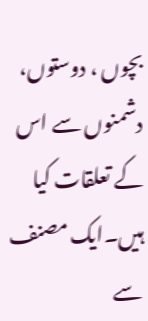بچوں ، دوستوں، دشمنوں سے اس کے تعلقات کیا ہیں۔ایک مصنف سے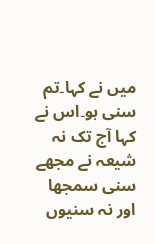میں نے کہا۔تم سنی ہو۔اس نے کہا آج تک نہ شیعہ نے مجھے سنی سمجھا اور نہ سنیوں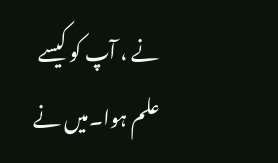نے ، آپ کو کیسے علم ہوا۔میں نے